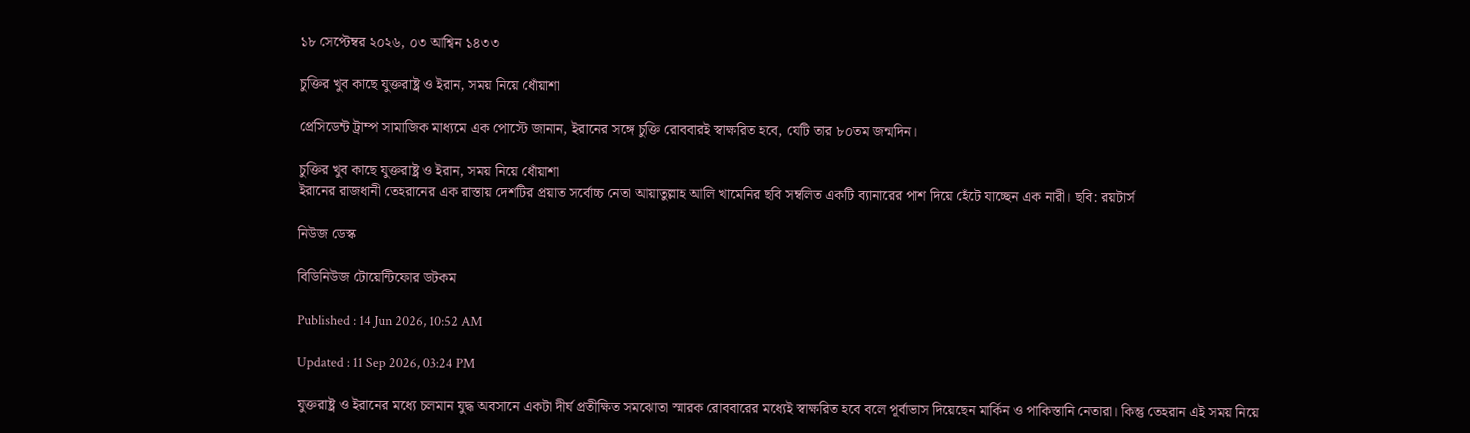১৮ সেপ্টেম্বর ২০২৬, ০৩ আশ্বিন ১৪৩৩

চুক্তির খুব কাছে যুক্তরাষ্ট্র ও ইরান, সময় নিয়ে ধোঁয়াশা

প্রেসিডেন্ট ট্রাম্প সামাজিক মাধ্যমে এক পোস্টে জানান, ইরানের সঙ্গে চুক্তি রোববারই স্বাক্ষরিত হবে, যেটি তার ৮০তম জন্মদিন।

চুক্তির খুব কাছে যুক্তরাষ্ট্র ও ইরান, সময় নিয়ে ধোঁয়াশা
ইরানের রাজধানী তেহরানের এক রাস্তায় দেশটির প্রয়াত সর্বোচ্চ নেতা আয়াতুল্লাহ আলি খামেনির ছবি সম্বলিত একটি ব্যানারের পাশ দিয়ে হেঁটে যাচ্ছেন এক নারী। ছবি: রয়টার্স

নিউজ ডেস্ক

বিডিনিউজ টোয়েন্টিফোর ডটকম

Published : 14 Jun 2026, 10:52 AM

Updated : 11 Sep 2026, 03:24 PM

যুক্তরাষ্ট্র ও ইরানের মধ্যে চলমান যুদ্ধ অবসানে একটা দীর্ঘ প্রতীক্ষিত সমঝোতা স্মারক রোববারের মধ্যেই স্বাক্ষরিত হবে বলে পূর্বাভাস দিয়েছেন মার্কিন ও পাকিস্তানি নেতারা। কিন্তু তেহরান এই সময় নিয়ে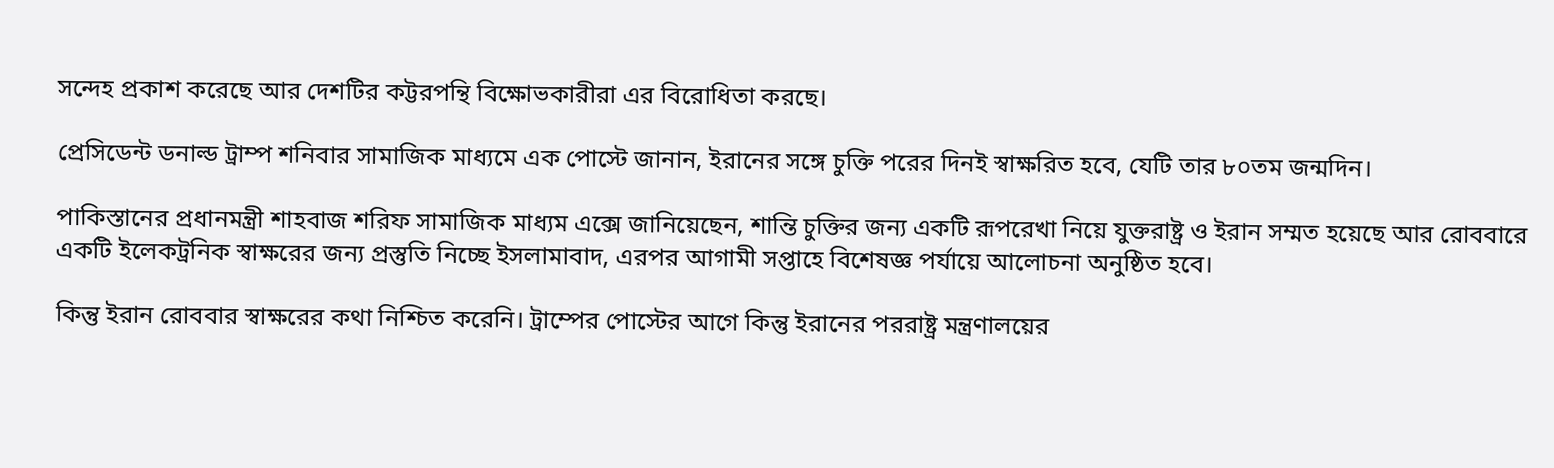সন্দেহ প্রকাশ করেছে আর দেশটির কট্টরপন্থি বিক্ষোভকারীরা এর বিরোধিতা করছে।

প্রেসিডেন্ট ডনাল্ড ট্রাম্প শনিবার সামাজিক মাধ্যমে এক পোস্টে জানান, ইরানের সঙ্গে চুক্তি পরের দিনই স্বাক্ষরিত হবে, যেটি তার ৮০তম জন্মদিন।

পাকিস্তানের প্রধানমন্ত্রী শাহবাজ শরিফ সামাজিক মাধ্যম এক্সে জানিয়েছেন, শান্তি চুক্তির জন্য একটি রূপরেখা নিয়ে যুক্তরাষ্ট্র ও ইরান সম্মত হয়েছে আর রোববারে একটি ইলেকট্রনিক স্বাক্ষরের জন্য প্রস্তুতি নিচ্ছে ইসলামাবাদ, এরপর আগামী সপ্তাহে বিশেষজ্ঞ পর্যায়ে আলোচনা অনুষ্ঠিত হবে।

কিন্তু ইরান রোববার স্বাক্ষরের কথা নিশ্চিত করেনি। ট্রাম্পের পোস্টের আগে কিন্তু ইরানের পররাষ্ট্র মন্ত্রণালয়ের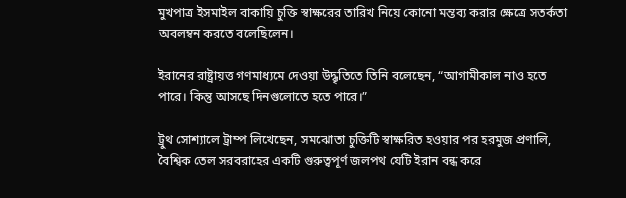মুখপাত্র ইসমাইল বাকায়ি চুক্তি স্বাক্ষরের তারিখ নিয়ে কোনো মন্তব্য করার ক্ষেত্রে সতর্কতা অবলম্বন করতে বলেছিলেন।

ইরানের রাষ্ট্রায়ত্ত গণমাধ্যমে দেওয়া উদ্ধৃতিতে তিনি বলেছেন, “আগামীকাল নাও হতে পারে। কিন্তু আসছে দিনগুলোতে হতে পারে।”

ট্রুথ সোশ্যালে ট্রাম্প লিখেছেন, সমঝোতা চুক্তিটি স্বাক্ষরিত হওয়ার পর হরমুজ প্রণালি, বৈশ্বিক তেল সরবরাহের একটি গুরুত্বপূর্ণ জলপথ যেটি ইরান বন্ধ করে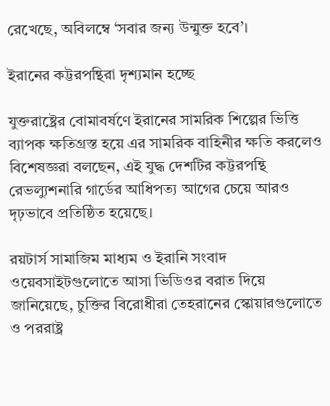রেখেছে, অবিলম্বে ‘সবার জন্য উন্মুক্ত হবে’।

ইরানের কট্টরপন্থিরা দৃশ্যমান হচ্ছে

যুক্তরাষ্ট্রের বোমাবর্ষণে ইরানের সামরিক শিল্পের ভিত্তি ব্যাপক ক্ষতিগ্রস্ত হয়ে এর সামরিক বাহিনীর ক্ষতি করলেও বিশেষজ্ঞরা বলছেন, এই যুদ্ধ দেশটির কট্টরপন্থি রেভল্যুশনারি গার্ডের আধিপত্য আগের চেয়ে আরও দৃঢ়ভাবে প্রতিষ্ঠিত হয়েছে।

রয়টার্স সামাজিম মাধ্যম ও ইরানি সংবাদ ওয়েবসাইটগুলোতে আসা ভিডিওর বরাত দিয়ে জানিয়েছে, চুক্তির বিরোধীরা তেহরানের স্কোয়ারগুলোতে ও পররাষ্ট্র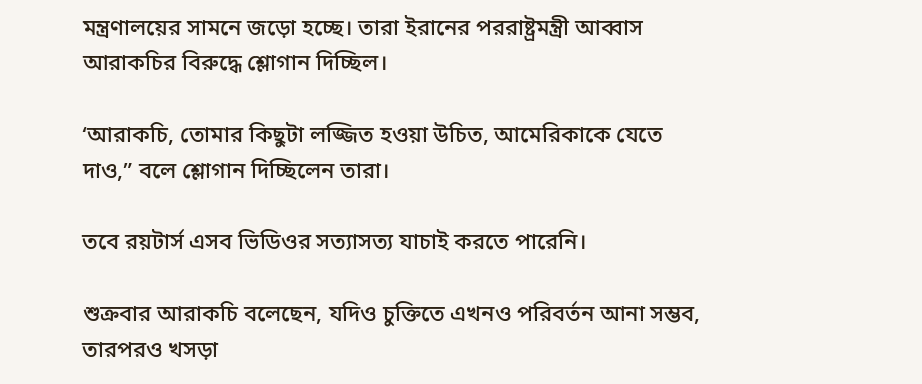মন্ত্রণালয়ের সামনে জড়ো হচ্ছে। তারা ইরানের পররাষ্ট্রমন্ত্রী আব্বাস আরাকচির বিরুদ্ধে শ্লোগান দিচ্ছিল।

‘আরাকচি, তোমার কিছুটা লজ্জিত হওয়া উচিত, আমেরিকাকে যেতে দাও,” বলে শ্লোগান দিচ্ছিলেন তারা।

তবে রয়টার্স এসব ভিডিওর সত্যাসত্য যাচাই করতে পারেনি।

শুক্রবার আরাকচি বলেছেন, যদিও চুক্তিতে এখনও পরিবর্তন আনা সম্ভব, তারপরও খসড়া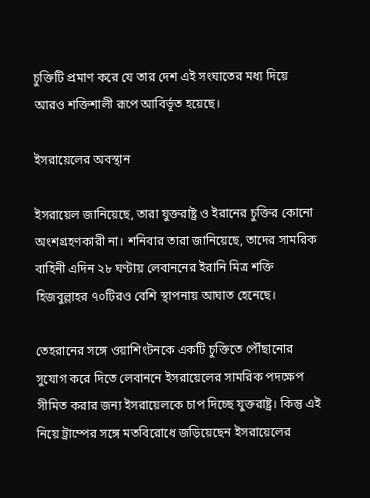চুক্তিটি প্রমাণ করে যে তার দেশ এই সংঘাতের মধ্য দিয়ে আরও শক্তিশালী রূপে আবির্ভূত হয়েছে।

ইসরায়েলের অবস্থান

ইসরায়েল জানিয়েছে, তারা যুক্তরাষ্ট্র ও ইরানের চুক্তির কোনো অংশগ্রহণকারী না। শনিবার তারা জানিয়েছে, তাদের সামরিক বাহিনী এদিন ২৮ ঘণ্টায় লেবাননের ইরানি মিত্র শক্তি হিজবুল্লাহর ৭০টিরও বেশি স্থাপনায় আঘাত হেনেছে।

তেহরানের সঙ্গে ওয়াশিংটনকে একটি চুক্তিতে পৌঁছানোর সুযোগ করে দিতে লেবাননে ইসরায়েলের সামরিক পদক্ষেপ সীমিত করার জন্য ইসরায়েলকে চাপ দিচ্ছে যুক্তরাষ্ট্র। কিন্তু এই নিয়ে ট্রাম্পের সঙ্গে মতবিরোধে জড়িয়েছেন ইসরায়েলের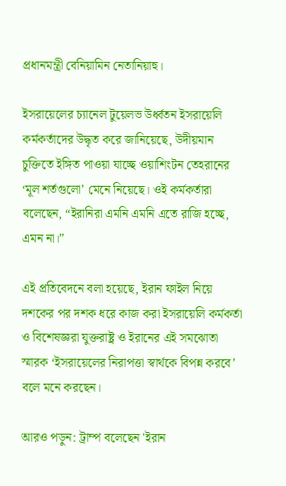প্রধানমন্ত্রী বেনিয়ামিন নেতানিয়াহু।

ইসরায়েলের চ্যানেল টুয়েলভ উর্ধ্বতন ইসরায়েলি কর্মকর্তাদের উদ্ধৃত করে জানিয়েছে, উদীয়মান চুক্তিতে ইঙ্গিত পাওয়া যাচ্ছে ওয়াশিংটন তেহরানের ‘মূল শর্তগুলো’ মেনে নিয়েছে। ওই কর্মকর্তারা বলেছেন, “ইরানিরা এমনি এমনি এতে রাজি হচ্ছে, এমন না।”

এই প্রতিবেদনে বলা হয়েছে, ইরান ফাইল নিয়ে দশকের পর দশক ধরে কাজ করা ইসরায়েলি কর্মকর্তা ও বিশেষজ্ঞরা যুক্তরাষ্ট্র ও ইরানের এই সমঝোতা স্মারক ‘ইসরায়েলের নিরাপত্তা স্বার্থকে বিপন্ন করবে’ বলে মনে করছেন।

আরও পড়ুন: ট্রাম্প বলেছেন 'ইরান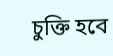চুক্তি হবে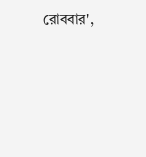রোববার',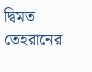দ্বিমত তেহরানের